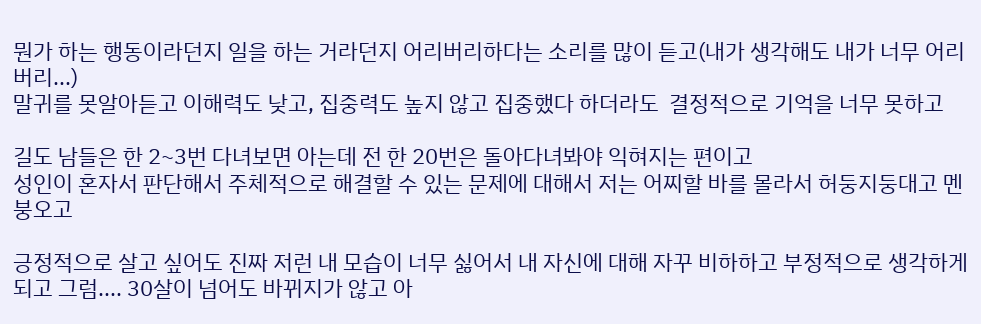뭔가 하는 행동이라던지 일을 하는 거라던지 어리버리하다는 소리를 많이 듣고(내가 생각해도 내가 너무 어리버리...)
말귀를 못알아듣고 이해력도 낮고, 집중력도 높지 않고 집중했다 하더라도  결정적으로 기억을 너무 못하고

길도 남들은 한 2~3번 다녀보면 아는데 전 한 20번은 돌아다녀봐야 익혀지는 편이고
성인이 혼자서 판단해서 주체적으로 해결할 수 있는 문제에 대해서 저는 어찌할 바를 몰라서 허둥지둥대고 멘붕오고

긍정적으로 살고 싶어도 진짜 저런 내 모습이 너무 싫어서 내 자신에 대해 자꾸 비하하고 부정적으로 생각하게 되고 그럼.... 30살이 넘어도 바뀌지가 않고 아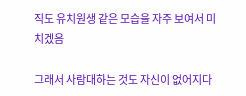직도 유치원생 같은 모습을 자주 보여서 미치겠음

그래서 사람대하는 것도 자신이 없어지다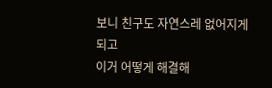보니 친구도 자연스레 없어지게 되고
이거 어떻게 해결해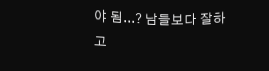야 됨...? 남들보다 잘하고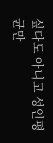싶다도 아니고 성인평균만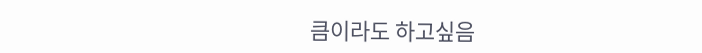큼이라도 하고싶음